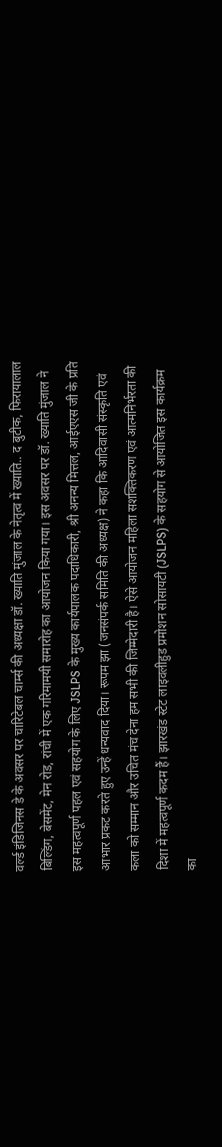वर्ल्ड इंडिजिनस डे के अवसर पर चारिटेबल चार्म्स की अध्यक्षा डॉ. ख्याति मुंजाल के नेतृत्व में ख्याति.. द बुटीक, फिरायालाल बिल्डिंग, बेसमेंट, मेन रोड, रांची में एक गरिमामयी समारोह का आयोजन किया गया। इस अवसर पर डॉ. ख्याति मुंजाल ने इस महत्वपूर्ण पहल एवं सहयोग के लिए JSLPS के मुख्य कार्यपालक पदाधिकारी, श्री अनन्य मित्तल, आईएएस जी के प्रति आभार प्रकट करते हुए उन्हें धन्यवाद दिया। रूपम झा (जनसंपर्क समिति की अध्यक्ष) ने कहा कि आदिवासी संस्कृति एवं कला को सम्मान और उचित मंच देना हम सभी की जिम्मेदारी है। ऐसे आयोजन महिला सशक्तिकरण एवं आत्मनिर्भरता की दिशा में महत्वपूर्ण कदम हैं। झारखंड स्टेट लाइवलीहुड प्रमोशन सोसायटी (JSLPS) के सहयोग से आयोजित इस कार्यक्रम का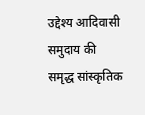उद्देश्य आदिवासी समुदाय की समृद्ध सांस्कृतिक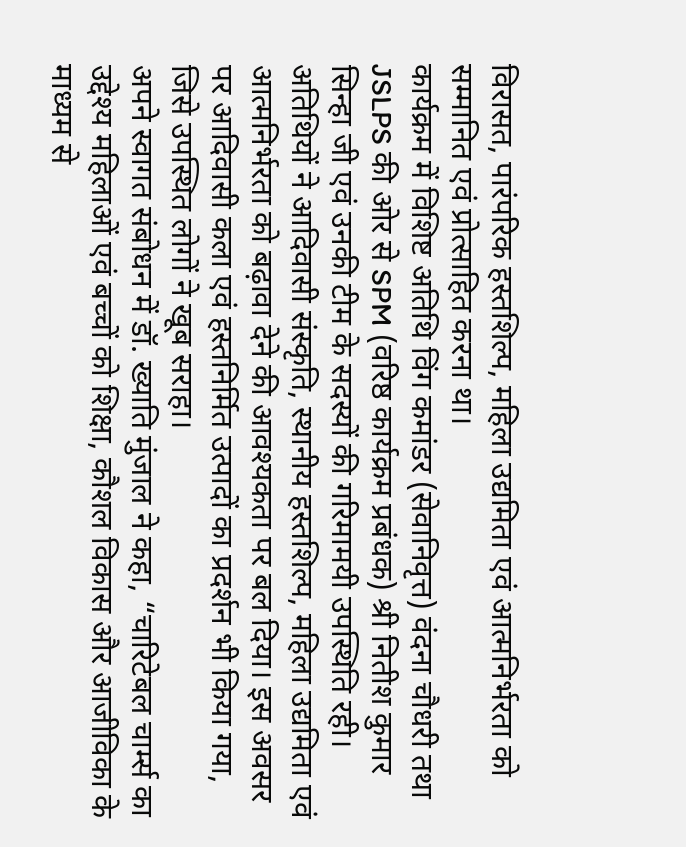विरासत, पारंपरिक हस्तशिल्प, महिला उद्यमिता एवं आत्मनिर्भरता को सम्मानित एवं प्रोत्साहित करना था।
कार्यक्रम में विशिष्ट अतिथि विंग कमांडर (सेवानिवृत्त) वंदना चौधरी तथा JSLPS की ओर से SPM (वरिष्ठ कार्यक्रम प्रबंधक) श्री नितीश कुमार सिन्हा जी एवं उनकी टीम के सदस्यों की गरिमामयी उपस्थिति रही। अतिथियों ने आदिवासी संस्कृति, स्थानीय हस्तशिल्प, महिला उद्यमिता एवं आत्मनिर्भरता को बढ़ावा देने की आवश्यकता पर बल दिया। इस अवसर पर आदिवासी कला एवं हस्तनिर्मित उत्पादों का प्रदर्शन भी किया गया, जिसे उपस्थित लोगों ने खूब सराहा।
अपने स्वागत संबोधन में डॉ. ख्याति मुंजाल ने कहा, “चारिटेबल चार्म्स का उद्देश्य महिलाओं एवं बच्चों को शिक्षा, कौशल विकास और आजीविका के माध्यम से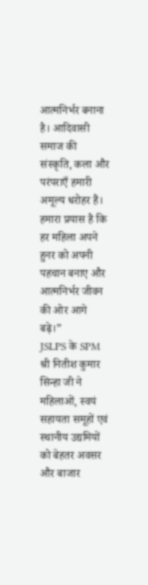आत्मनिर्भर बनाना है। आदिवासी समाज की संस्कृति, कला और परंपराएँ हमारी अमूल्य धरोहर हैं। हमारा प्रयास है कि हर महिला अपने हुनर को अपनी पहचान बनाए और आत्मनिर्भर जीवन की ओर आगे बढ़े।”
JSLPS के SPM श्री नितीश कुमार सिन्हा जी ने महिलाओं, स्वयं सहायता समूहों एवं स्थानीय उद्यमियों को बेहतर अवसर और बाजार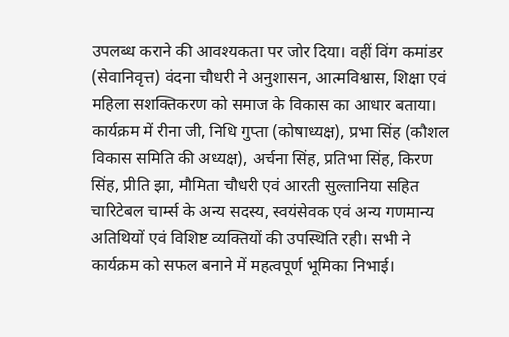उपलब्ध कराने की आवश्यकता पर जोर दिया। वहीं विंग कमांडर (सेवानिवृत्त) वंदना चौधरी ने अनुशासन, आत्मविश्वास, शिक्षा एवं महिला सशक्तिकरण को समाज के विकास का आधार बताया।
कार्यक्रम में रीना जी, निधि गुप्ता (कोषाध्यक्ष), प्रभा सिंह (कौशल विकास समिति की अध्यक्ष), अर्चना सिंह, प्रतिभा सिंह, किरण सिंह, प्रीति झा, मौमिता चौधरी एवं आरती सुल्तानिया सहित चारिटेबल चार्म्स के अन्य सदस्य, स्वयंसेवक एवं अन्य गणमान्य अतिथियों एवं विशिष्ट व्यक्तियों की उपस्थिति रही। सभी ने कार्यक्रम को सफल बनाने में महत्वपूर्ण भूमिका निभाई।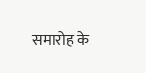समारोह के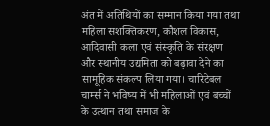अंत में अतिथियों का सम्मान किया गया तथा महिला सशक्तिकरण, कौशल विकास, आदिवासी कला एवं संस्कृति के संरक्षण और स्थानीय उद्यमिता को बढ़ावा देने का सामूहिक संकल्प लिया गया। चारिटेबल चार्म्स ने भविष्य में भी महिलाओं एवं बच्चों के उत्थान तथा समाज के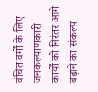वंचित वर्गों के लिए जनकल्याणकारी कार्यों को निरंतर आगे बढ़ाने का संकल्प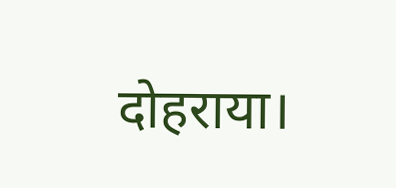दोहराया।